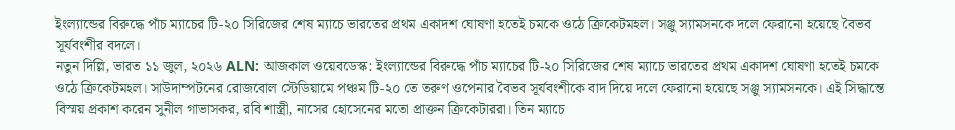ইংল্যান্ডের বিরুদ্ধে পাঁচ ম্যাচের টি-২০ সিরিজের শেষ ম্যাচে ভারতের প্রথম একাদশ ঘোষণা হতেই চমকে ওঠে ক্রিকেটমহল। সঞ্জু স্যামসনকে দলে ফেরানো হয়েছে বৈভব সূর্যবংশীর বদলে।
নতুন দিল্লি, ভারত ১১ জুল, ২০২৬ ALN: আজকাল ওয়েবডেস্ক: ইংল্যান্ডের বিরুদ্ধে পাঁচ ম্যাচের টি-২০ সিরিজের শেষ ম্যাচে ভারতের প্রথম একাদশ ঘোষণা হতেই চমকে ওঠে ক্রিকেটমহল। সাউদাম্পটনের রোজবোল স্টেডিয়ামে পঞ্চম টি-২০ তে তরুণ ওপেনার বৈভব সূর্যবংশীকে বাদ দিয়ে দলে ফেরানো হয়েছে সঞ্জু স্যামসনকে। এই সিদ্ধান্তে বিস্ময় প্রকাশ করেন সুনীল গাভাসকর, রবি শাস্ত্রী, নাসের হোসেনের মতো প্রাক্তন ক্রিকেটাররা। তিন ম্যাচে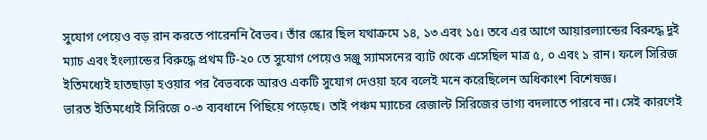সুযোগ পেয়েও বড় রান করতে পারেননি বৈভব। তাঁর স্কোর ছিল যথাক্রমে ১৪, ১৩ এবং ১৫। তবে এর আগে আয়ারল্যান্ডের বিরুদ্ধে দুই ম্যাচ এবং ইংল্যান্ডের বিরুদ্ধে প্রথম টি-২০ তে সুযোগ পেয়েও সঞ্জু স্যামসনের ব্যাট থেকে এসেছিল মাত্র ৫, ০ এবং ১ রান। ফলে সিরিজ ইতিমধ্যেই হাতছাড়া হওয়ার পর বৈভবকে আরও একটি সুযোগ দেওয়া হবে বলেই মনে করেছিলেন অধিকাংশ বিশেষজ্ঞ।
ভারত ইতিমধ্যেই সিরিজে ০-৩ ব্যবধানে পিছিয়ে পড়েছে। তাই পঞ্চম ম্যাচের রেজাল্ট সিরিজের ভাগ্য বদলাতে পারবে না। সেই কারণেই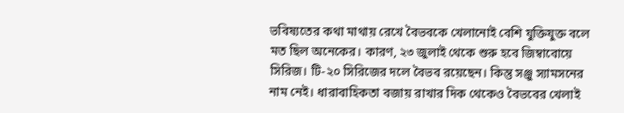ভবিষ্যতের কথা মাথায় রেখে বৈভবকে খেলানোই বেশি যুক্তিযুক্ত বলে মত ছিল অনেকের। কারণ, ২৩ জুলাই থেকে শুরু হবে জিম্বাবোয়ে সিরিজ। টি-২০ সিরিজের দলে বৈভব রয়েছেন। কিন্তু সঞ্জু স্যামসনের নাম নেই। ধারাবাহিকতা বজায় রাখার দিক থেকেও বৈভবের খেলাই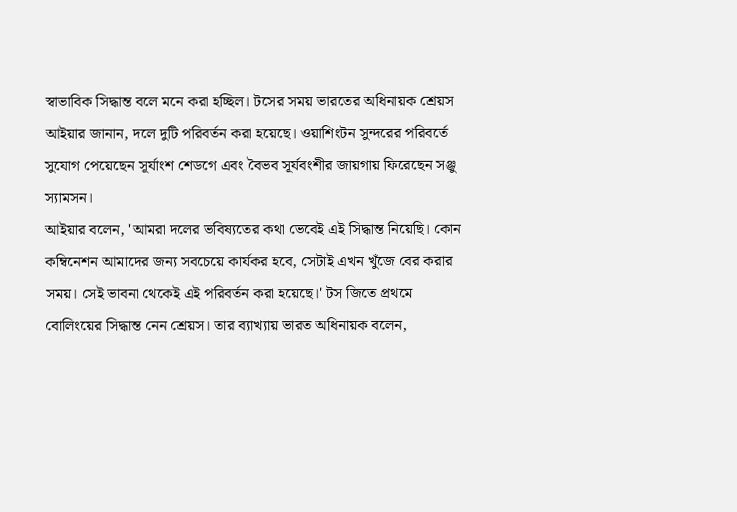স্বাভাবিক সিদ্ধান্ত বলে মনে করা হচ্ছিল। টসের সময় ভারতের অধিনায়ক শ্রেয়স আইয়ার জানান, দলে দুটি পরিবর্তন করা হয়েছে। ওয়াশিংটন সুন্দরের পরিবর্তে সুযোগ পেয়েছেন সূর্যাংশ শেডগে এবং বৈভব সূর্যবংশীর জায়গায় ফিরেছেন সঞ্জু স্যামসন।
আইয়ার বলেন, 'আমরা দলের ভবিষ্যতের কথা ভেবেই এই সিদ্ধান্ত নিয়েছি। কোন কম্বিনেশন আমাদের জন্য সবচেয়ে কার্যকর হবে, সেটাই এখন খুঁজে বের করার সময়। সেই ভাবনা থেকেই এই পরিবর্তন করা হয়েছে।' টস জিতে প্রথমে বোলিংয়ের সিদ্ধান্ত নেন শ্রেয়স। তার ব্যাখ্যায় ভারত অধিনায়ক বলেন,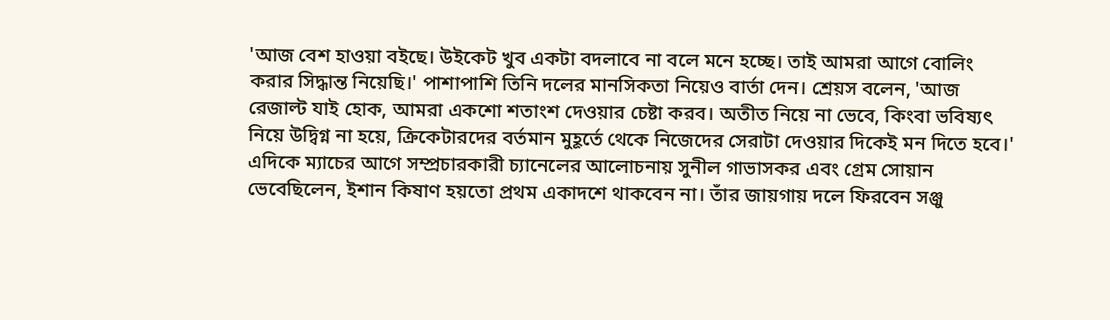'আজ বেশ হাওয়া বইছে। উইকেট খুব একটা বদলাবে না বলে মনে হচ্ছে। তাই আমরা আগে বোলিং করার সিদ্ধান্ত নিয়েছি।' পাশাপাশি তিনি দলের মানসিকতা নিয়েও বার্তা দেন। শ্রেয়স বলেন, 'আজ রেজাল্ট যাই হোক, আমরা একশো শতাংশ দেওয়ার চেষ্টা করব। অতীত নিয়ে না ভেবে, কিংবা ভবিষ্যৎ নিয়ে উদ্বিগ্ন না হয়ে, ক্রিকেটারদের বর্তমান মুহূর্তে থেকে নিজেদের সেরাটা দেওয়ার দিকেই মন দিতে হবে।'
এদিকে ম্যাচের আগে সম্প্রচারকারী চ্যানেলের আলোচনায় সুনীল গাভাসকর এবং গ্রেম সোয়ান ভেবেছিলেন, ইশান কিষাণ হয়তো প্রথম একাদশে থাকবেন না। তাঁর জায়গায় দলে ফিরবেন সঞ্জু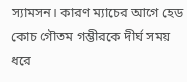স্যামসন। কারণ ম্যাচের আগে হেড কোচ গৌতম গম্ভীরকে দীর্ঘ সময় ধরে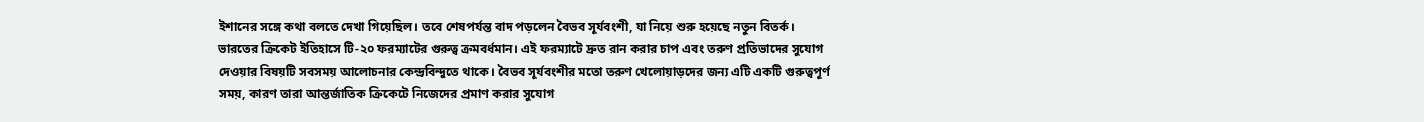ইশানের সঙ্গে কথা বলতে দেখা গিয়েছিল। তবে শেষপর্যন্ত বাদ পড়লেন বৈভব সূর্যবংশী, যা নিয়ে শুরু হয়েছে নতুন বিতর্ক।
ভারতের ক্রিকেট ইতিহাসে টি-২০ ফরম্যাটের গুরুত্ব ক্রমবর্ধমান। এই ফরম্যাটে দ্রুত রান করার চাপ এবং তরুণ প্রতিভাদের সুযোগ দেওয়ার বিষয়টি সবসময় আলোচনার কেন্দ্রবিন্দুতে থাকে। বৈভব সূর্যবংশীর মতো তরুণ খেলোয়াড়দের জন্য এটি একটি গুরুত্বপূর্ণ সময়, কারণ তারা আন্তর্জাতিক ক্রিকেটে নিজেদের প্রমাণ করার সুযোগ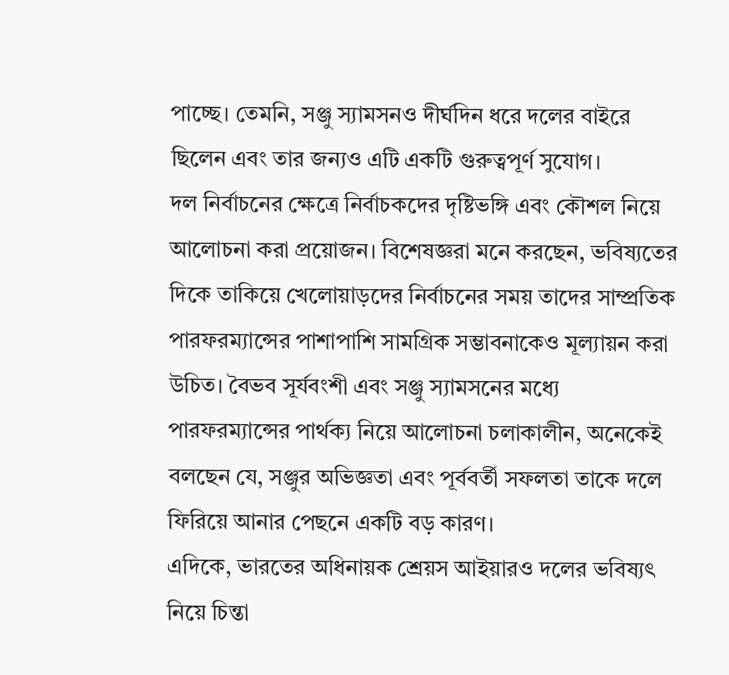পাচ্ছে। তেমনি, সঞ্জু স্যামসনও দীর্ঘদিন ধরে দলের বাইরে ছিলেন এবং তার জন্যও এটি একটি গুরুত্বপূর্ণ সুযোগ।
দল নির্বাচনের ক্ষেত্রে নির্বাচকদের দৃষ্টিভঙ্গি এবং কৌশল নিয়ে আলোচনা করা প্রয়োজন। বিশেষজ্ঞরা মনে করছেন, ভবিষ্যতের দিকে তাকিয়ে খেলোয়াড়দের নির্বাচনের সময় তাদের সাম্প্রতিক পারফরম্যান্সের পাশাপাশি সামগ্রিক সম্ভাবনাকেও মূল্যায়ন করা উচিত। বৈভব সূর্যবংশী এবং সঞ্জু স্যামসনের মধ্যে পারফরম্যান্সের পার্থক্য নিয়ে আলোচনা চলাকালীন, অনেকেই বলছেন যে, সঞ্জুর অভিজ্ঞতা এবং পূর্ববর্তী সফলতা তাকে দলে ফিরিয়ে আনার পেছনে একটি বড় কারণ।
এদিকে, ভারতের অধিনায়ক শ্রেয়স আইয়ারও দলের ভবিষ্যৎ নিয়ে চিন্তা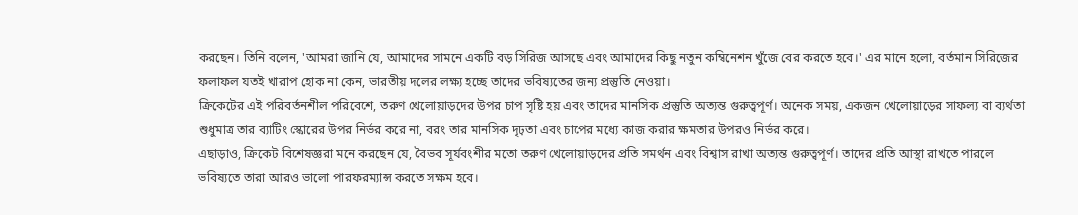করছেন। তিনি বলেন, 'আমরা জানি যে, আমাদের সামনে একটি বড় সিরিজ আসছে এবং আমাদের কিছু নতুন কম্বিনেশন খুঁজে বের করতে হবে।' এর মানে হলো, বর্তমান সিরিজের ফলাফল যতই খারাপ হোক না কেন, ভারতীয় দলের লক্ষ্য হচ্ছে তাদের ভবিষ্যতের জন্য প্রস্তুতি নেওয়া।
ক্রিকেটের এই পরিবর্তনশীল পরিবেশে, তরুণ খেলোয়াড়দের উপর চাপ সৃষ্টি হয় এবং তাদের মানসিক প্রস্তুতি অত্যন্ত গুরুত্বপূর্ণ। অনেক সময়, একজন খেলোয়াড়ের সাফল্য বা ব্যর্থতা শুধুমাত্র তার ব্যাটিং স্কোরের উপর নির্ভর করে না, বরং তার মানসিক দৃঢ়তা এবং চাপের মধ্যে কাজ করার ক্ষমতার উপরও নির্ভর করে।
এছাড়াও, ক্রিকেট বিশেষজ্ঞরা মনে করছেন যে, বৈভব সূর্যবংশীর মতো তরুণ খেলোয়াড়দের প্রতি সমর্থন এবং বিশ্বাস রাখা অত্যন্ত গুরুত্বপূর্ণ। তাদের প্রতি আস্থা রাখতে পারলে ভবিষ্যতে তারা আরও ভালো পারফরম্যান্স করতে সক্ষম হবে।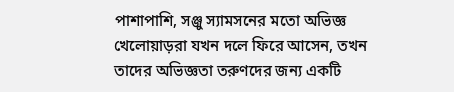পাশাপাশি, সঞ্জু স্যামসনের মতো অভিজ্ঞ খেলোয়াড়রা যখন দলে ফিরে আসেন, তখন তাদের অভিজ্ঞতা তরুণদের জন্য একটি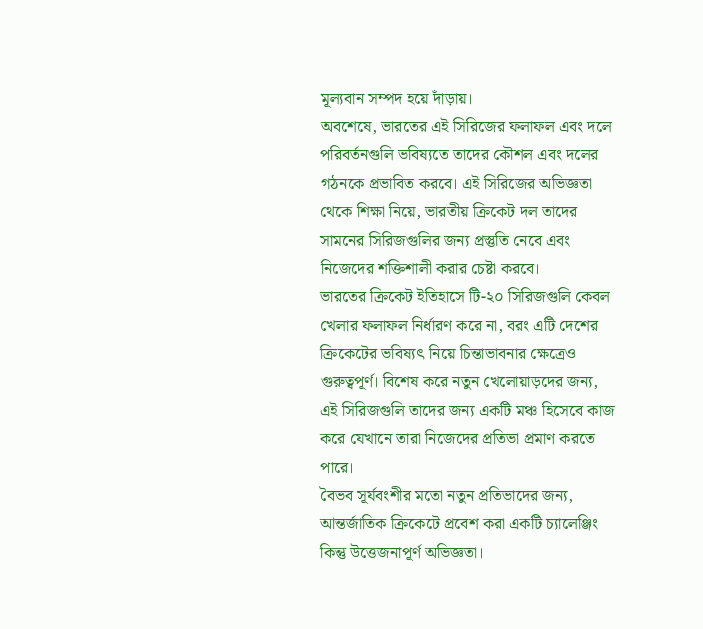মূল্যবান সম্পদ হয়ে দাঁড়ায়।
অবশেষে, ভারতের এই সিরিজের ফলাফল এবং দলে পরিবর্তনগুলি ভবিষ্যতে তাদের কৌশল এবং দলের গঠনকে প্রভাবিত করবে। এই সিরিজের অভিজ্ঞতা থেকে শিক্ষা নিয়ে, ভারতীয় ক্রিকেট দল তাদের সামনের সিরিজগুলির জন্য প্রস্তুতি নেবে এবং নিজেদের শক্তিশালী করার চেষ্টা করবে।
ভারতের ক্রিকেট ইতিহাসে টি-২০ সিরিজগুলি কেবল খেলার ফলাফল নির্ধারণ করে না, বরং এটি দেশের ক্রিকেটের ভবিষ্যৎ নিয়ে চিন্তাভাবনার ক্ষেত্রেও গুরুত্বপূর্ণ। বিশেষ করে নতুন খেলোয়াড়দের জন্য, এই সিরিজগুলি তাদের জন্য একটি মঞ্চ হিসেবে কাজ করে যেখানে তারা নিজেদের প্রতিভা প্রমাণ করতে পারে।
বৈভব সূর্যবংশীর মতো নতুন প্রতিভাদের জন্য, আন্তর্জাতিক ক্রিকেটে প্রবেশ করা একটি চ্যালেঞ্জিং কিন্তু উত্তেজনাপূর্ণ অভিজ্ঞতা।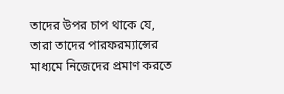তাদের উপর চাপ থাকে যে, তারা তাদের পারফরম্যান্সের মাধ্যমে নিজেদের প্রমাণ করতে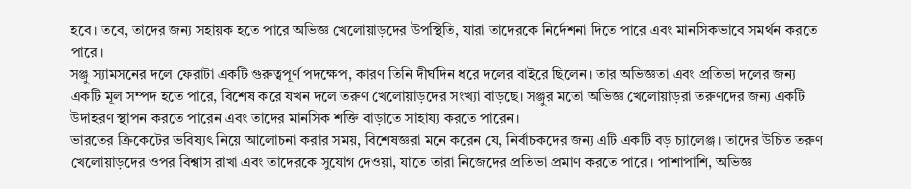হবে। তবে, তাদের জন্য সহায়ক হতে পারে অভিজ্ঞ খেলোয়াড়দের উপস্থিতি, যারা তাদেরকে নির্দেশনা দিতে পারে এবং মানসিকভাবে সমর্থন করতে পারে।
সঞ্জু স্যামসনের দলে ফেরাটা একটি গুরুত্বপূর্ণ পদক্ষেপ, কারণ তিনি দীর্ঘদিন ধরে দলের বাইরে ছিলেন। তার অভিজ্ঞতা এবং প্রতিভা দলের জন্য একটি মূল সম্পদ হতে পারে, বিশেষ করে যখন দলে তরুণ খেলোয়াড়দের সংখ্যা বাড়ছে। সঞ্জুর মতো অভিজ্ঞ খেলোয়াড়রা তরুণদের জন্য একটি উদাহরণ স্থাপন করতে পারেন এবং তাদের মানসিক শক্তি বাড়াতে সাহায্য করতে পারেন।
ভারতের ক্রিকেটের ভবিষ্যৎ নিয়ে আলোচনা করার সময়, বিশেষজ্ঞরা মনে করেন যে, নির্বাচকদের জন্য এটি একটি বড় চ্যালেঞ্জ। তাদের উচিত তরুণ খেলোয়াড়দের ওপর বিশ্বাস রাখা এবং তাদেরকে সুযোগ দেওয়া, যাতে তারা নিজেদের প্রতিভা প্রমাণ করতে পারে। পাশাপাশি, অভিজ্ঞ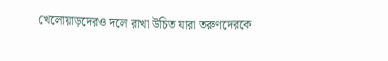খেলোয়াড়দেরও দলে রাখা উচিত যারা তরুণদেরকে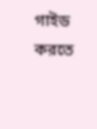গাইড করতে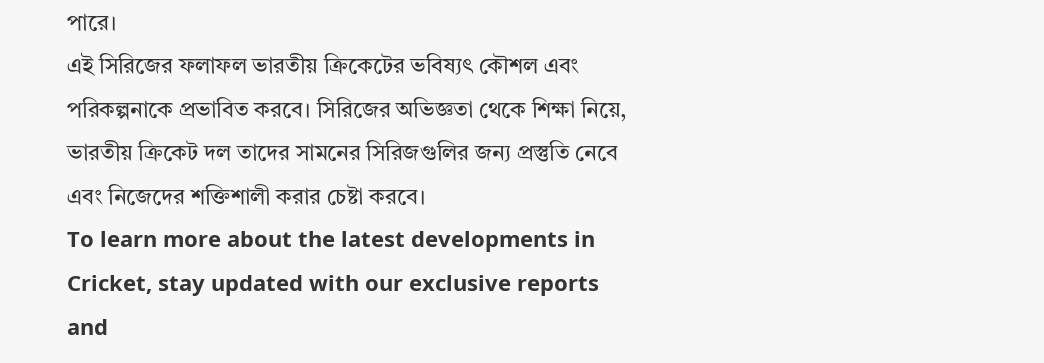পারে।
এই সিরিজের ফলাফল ভারতীয় ক্রিকেটের ভবিষ্যৎ কৌশল এবং পরিকল্পনাকে প্রভাবিত করবে। সিরিজের অভিজ্ঞতা থেকে শিক্ষা নিয়ে, ভারতীয় ক্রিকেট দল তাদের সামনের সিরিজগুলির জন্য প্রস্তুতি নেবে এবং নিজেদের শক্তিশালী করার চেষ্টা করবে।
To learn more about the latest developments in Cricket, stay updated with our exclusive reports and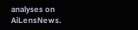analyses on AiLensNews.